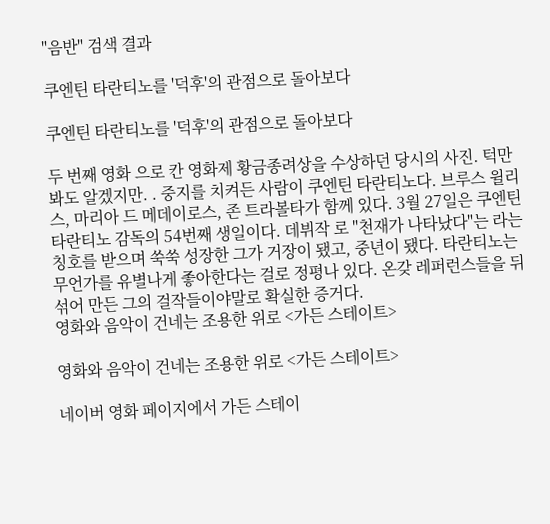"음반" 검색 결과

쿠엔틴 타란티노를 '덕후'의 관점으로 돌아보다

쿠엔틴 타란티노를 '덕후'의 관점으로 돌아보다

두 번째 영화 으로 칸 영화제 황금종려상을 수상하던 당시의 사진. 턱만 봐도 알겠지만. . 중지를 치켜든 사람이 쿠엔틴 타란티노다. 브루스 윌리스, 마리아 드 메데이로스, 존 트라볼타가 함께 있다. 3월 27일은 쿠엔틴 타란티노 감독의 54번째 생일이다. 데뷔작 로 "천재가 나타났다"는 라는 칭호를 받으며 쑥쑥 성장한 그가 거장이 됐고, 중년이 됐다. 타란티노는 무언가를 유별나게 좋아한다는 걸로 정평나 있다. 온갖 레퍼런스들을 뒤섞어 만든 그의 걸작들이야말로 확실한 증거다.
영화와 음악이 건네는 조용한 위로 <가든 스테이트>

영화와 음악이 건네는 조용한 위로 <가든 스테이트>

네이버 영화 페이지에서 가든 스테이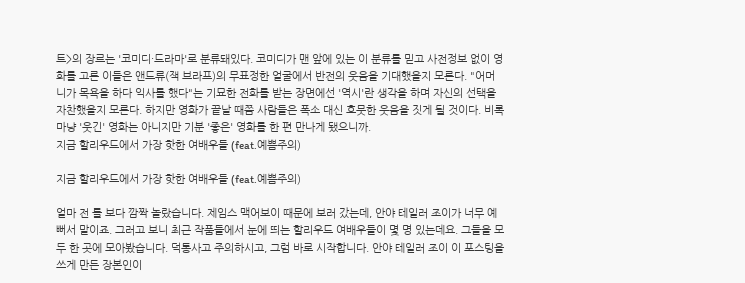트>의 장르는 '코미디·드라마'로 분류돼있다. 코미디가 맨 앞에 있는 이 분류를 믿고 사전정보 없이 영화를 고른 이들은 앤드류(잭 브라프)의 무표정한 얼굴에서 반전의 웃음을 기대했을지 모른다. "어머니가 목욕을 하다 익사를 했다"는 기묘한 전화를 받는 장면에선 '역시'란 생각을 하며 자신의 선택을 자찬했을지 모른다. 하지만 영화가 끝날 때쯤 사람들은 폭소 대신 흐뭇한 웃음을 짓게 될 것이다. 비록 마냥 '웃긴' 영화는 아니지만 기분 '좋은' 영화를 한 편 만나게 됐으니까.
지금 할리우드에서 가장 핫한 여배우들 (feat.예쁨주의)

지금 할리우드에서 가장 핫한 여배우들 (feat.예쁨주의)

얼마 전 를 보다 깜짝 놀랐습니다. 제임스 맥어보이 때문에 보러 갔는데, 안야 테일러 조이가 너무 예뻐서 말이죠. 그러고 보니 최근 작품들에서 눈에 띄는 할리우드 여배우들이 몇 명 있는데요. 그들을 모두 한 곳에 모아봤습니다. 덕통사고 주의하시고, 그럼 바로 시작합니다. 안야 테일러 조이 이 포스팅을 쓰게 만든 장본인이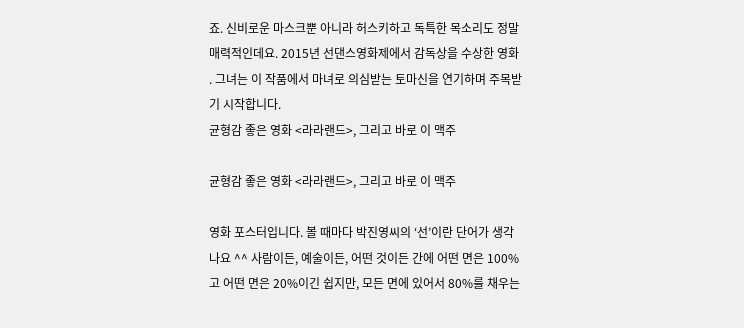죠. 신비로운 마스크뿐 아니라 허스키하고 독특한 목소리도 정말 매력적인데요. 2015년 선댄스영화제에서 감독상을 수상한 영화 . 그녀는 이 작품에서 마녀로 의심받는 토마신을 연기하며 주목받기 시작합니다.
균형감 좋은 영화 <라라랜드>, 그리고 바로 이 맥주

균형감 좋은 영화 <라라랜드>, 그리고 바로 이 맥주

영화 포스터입니다. 볼 때마다 박진영씨의 ‘선’이란 단어가 생각나요 ^^ 사람이든, 예술이든, 어떤 것이든 간에 어떤 면은 100%고 어떤 면은 20%이긴 쉽지만, 모든 면에 있어서 80%를 채우는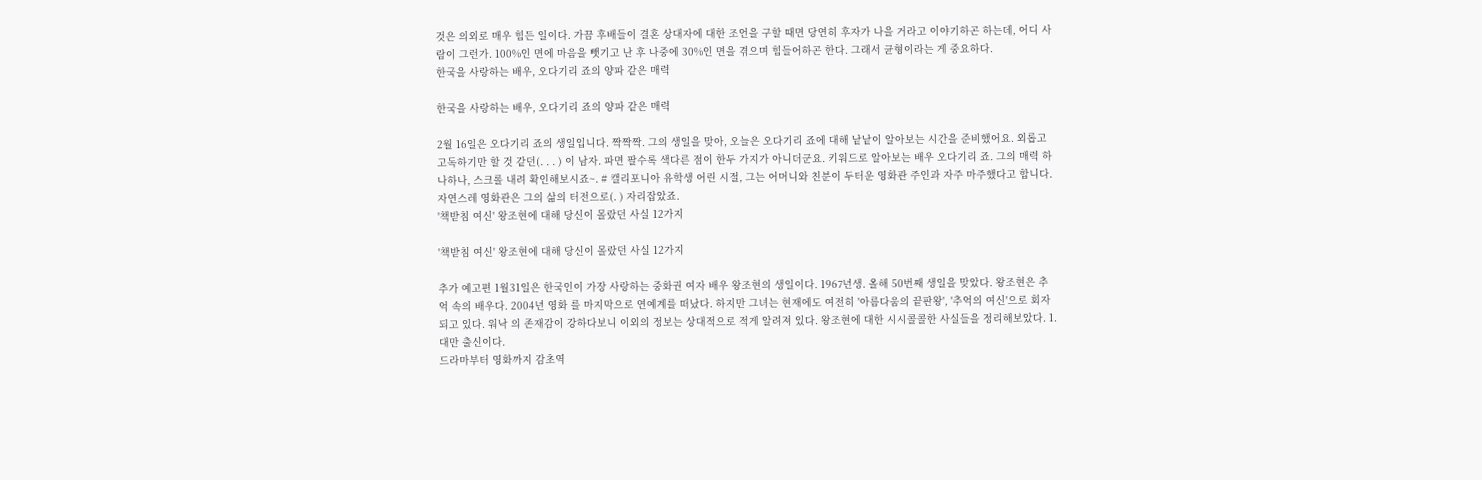것은 의외로 매우 힘든 일이다. 가끔 후배들이 결혼 상대자에 대한 조언을 구할 때면 당연히 후자가 나을 거라고 이야기하곤 하는데, 어디 사람이 그런가. 100%인 면에 마음을 뺏기고 난 후 나중에 30%인 면을 겪으며 힘들어하곤 한다. 그래서 균형이라는 게 중요하다.
한국을 사랑하는 배우, 오다기리 죠의 양파 같은 매력

한국을 사랑하는 배우, 오다기리 죠의 양파 같은 매력

2월 16일은 오다기리 죠의 생일입니다. 짝짝짝. 그의 생일을 맞아, 오늘은 오다기리 죠에 대해 낱낱이 알아보는 시간을 준비했어요. 외롭고 고독하기만 할 것 같던(. . . ) 이 남자. 파면 팔수록 색다른 점이 한두 가지가 아니더군요. 키워드로 알아보는 배우 오다기리 죠. 그의 매력 하나하나, 스크롤 내려 확인해보시죠~. # 캘리포니아 유학생 어린 시절, 그는 어머니와 친분이 두터운 영화관 주인과 자주 마주했다고 합니다. 자연스레 영화관은 그의 삶의 터전으로(. ) 자리잡았죠.
'책받침 여신' 왕조현에 대해 당신이 몰랐던 사실 12가지

'책받침 여신' 왕조현에 대해 당신이 몰랐던 사실 12가지

추가 예고편 1월31일은 한국인이 가장 사랑하는 중화권 여자 배우 왕조현의 생일이다. 1967년생. 올해 50번째 생일을 맞았다. 왕조현은 추억 속의 배우다. 2004년 영화 를 마지막으로 연예계를 떠났다. 하지만 그녀는 현재에도 여전히 '아름다움의 끝판왕', '추억의 여신'으로 회자되고 있다. 워낙 의 존재감이 강하다보니 이외의 정보는 상대적으로 적게 알려져 있다. 왕조현에 대한 시시콜콜한 사실들을 정리해보았다. 1. 대만 출신이다.
드라마부터 영화까지 감초역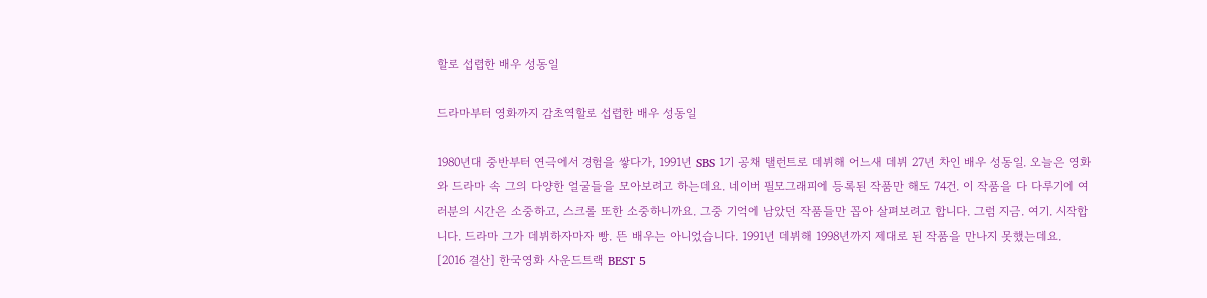할로 섭렵한 배우 성동일

드라마부터 영화까지 감초역할로 섭렵한 배우 성동일

1980년대 중반부터 연극에서 경험을 쌓다가, 1991년 SBS 1기 공채 탤런트로 데뷔해 어느새 데뷔 27년 차인 배우 성동일. 오늘은 영화와 드라마 속 그의 다양한 얼굴들을 모아보려고 하는데요. 네이버 필모그래피에 등록된 작품만 해도 74건. 이 작품을 다 다루기에 여러분의 시간은 소중하고, 스크롤 또한 소중하니까요. 그중 기억에 남았던 작품들만 꼽아 살펴보려고 합니다. 그럼 지금. 여기. 시작합니다. 드라마 그가 데뷔하자마자 빵. 뜬 배우는 아니었습니다. 1991년 데뷔해 1998년까지 제대로 된 작품을 만나지 못했는데요.
[2016 결산] 한국영화 사운드트랙 BEST 5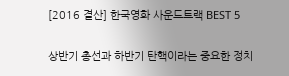[2016 결산] 한국영화 사운드트랙 BEST 5

상반기 총선과 하반기 탄핵이라는 중요한 정치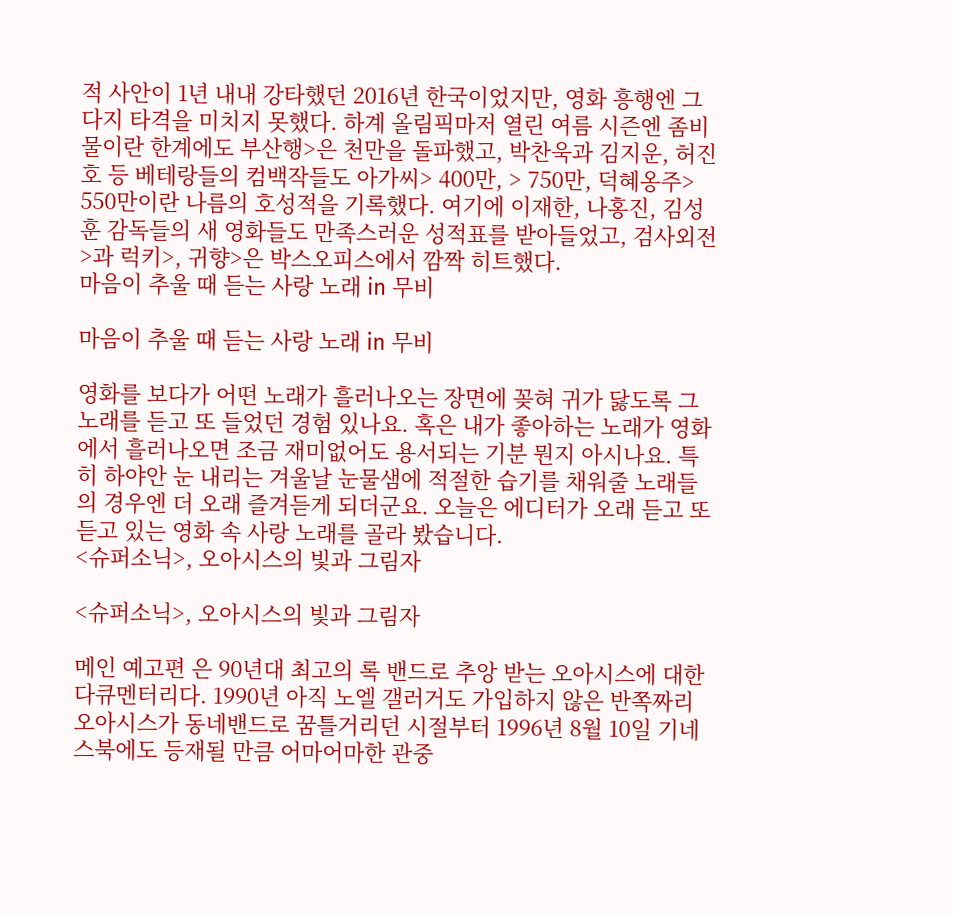적 사안이 1년 내내 강타했던 2016년 한국이었지만, 영화 흥행엔 그다지 타격을 미치지 못했다. 하계 올림픽마저 열린 여름 시즌엔 좀비물이란 한계에도 부산행>은 천만을 돌파했고, 박찬욱과 김지운, 허진호 등 베테랑들의 컴백작들도 아가씨> 400만, > 750만, 덕혜옹주> 550만이란 나름의 호성적을 기록했다. 여기에 이재한, 나홍진, 김성훈 감독들의 새 영화들도 만족스러운 성적표를 받아들었고, 검사외전>과 럭키>, 귀향>은 박스오피스에서 깜짝 히트했다.
마음이 추울 때 듣는 사랑 노래 in 무비

마음이 추울 때 듣는 사랑 노래 in 무비

영화를 보다가 어떤 노래가 흘러나오는 장면에 꽂혀 귀가 닳도록 그 노래를 듣고 또 들었던 경험 있나요. 혹은 내가 좋아하는 노래가 영화에서 흘러나오면 조금 재미없어도 용서되는 기분 뭔지 아시나요. 특히 하야안 눈 내리는 겨울날 눈물샘에 적절한 습기를 채워줄 노래들의 경우엔 더 오래 즐겨듣게 되더군요. 오늘은 에디터가 오래 듣고 또 듣고 있는 영화 속 사랑 노래를 골라 봤습니다.
<슈퍼소닉>, 오아시스의 빛과 그림자

<슈퍼소닉>, 오아시스의 빛과 그림자

메인 예고편 은 90년대 최고의 록 밴드로 추앙 받는 오아시스에 대한 다큐멘터리다. 1990년 아직 노엘 갤러거도 가입하지 않은 반쪽짜리 오아시스가 동네밴드로 꿈틀거리던 시절부터 1996년 8월 10일 기네스북에도 등재될 만큼 어마어마한 관중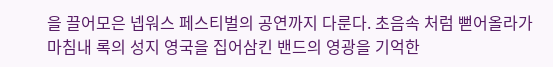을 끌어모은 넵워스 페스티벌의 공연까지 다룬다. 초음속 처럼 뻗어올라가 마침내 록의 성지 영국을 집어삼킨 밴드의 영광을 기억한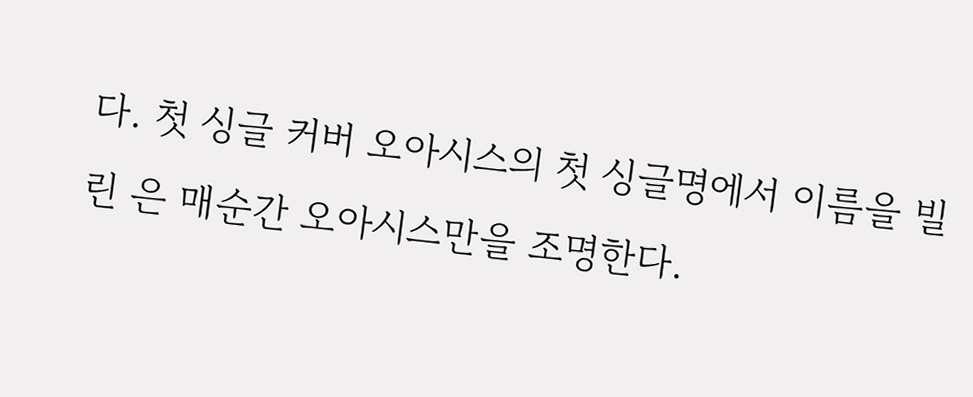다. 첫 싱글 커버 오아시스의 첫 싱글명에서 이름을 빌린 은 매순간 오아시스만을 조명한다.